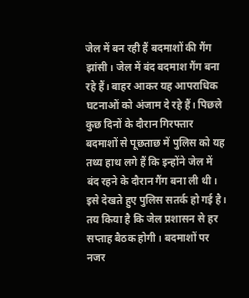जेल में बन रही हैं बदमाशों की गैंग
झांसी। जेल में बंद बदमाश गैंग बना रहे हैं। बाहर आकर यह आपराधिक घटनाओं को अंजाम दे रहे हैं। पिछले कुछ दिनों के दौरान गिरफ्तार बदमाशों से पूछताछ में पुलिस को यह तथ्य हाथ लगे हैं कि इन्होंने जेल में बंद रहने के दौरान गैंग बना ली थी। इसे देखते हुए पुलिस सतर्क हो गई है। तय किया है कि जेल प्रशासन से हर सप्ताह बैठक होगी। बदमाशों पर नजर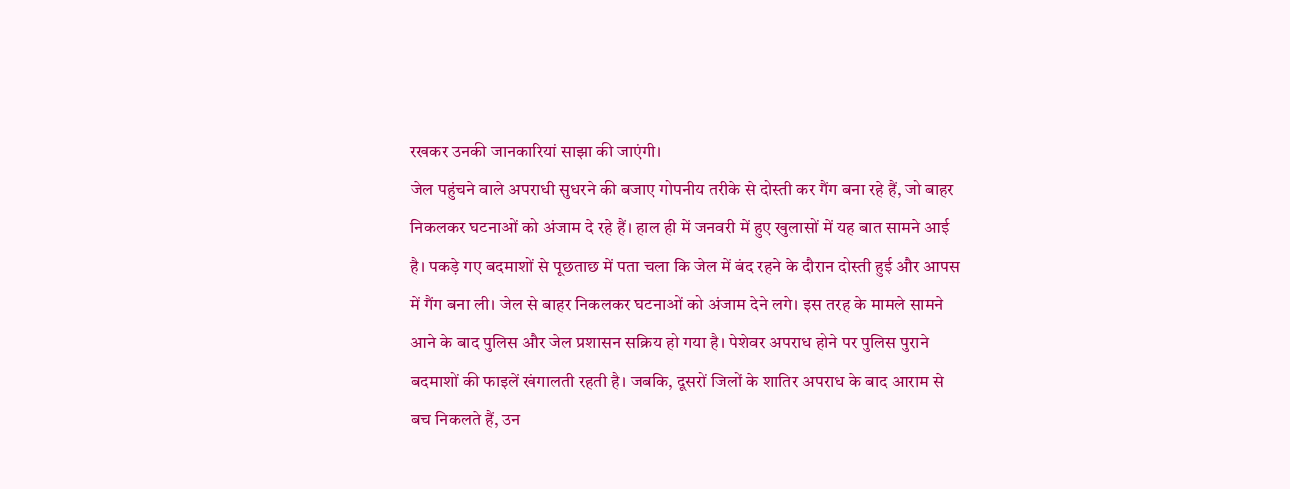रखकर उनकी जानकारियां साझा की जाएंगी।
जेल पहुंचने वाले अपराधी सुधरने की बजाए गोपनीय तरीके से दोस्ती कर गैंग बना रहे हैं, जो बाहर निकलकर घटनाओं को अंजाम दे रहे हैं। हाल ही में जनवरी में हुए खुलासों में यह बात सामने आई है। पकड़े गए बदमाशों से पूछताछ में पता चला कि जेल में बंद रहने के दौरान दोस्ती हुई और आपस में गैंग बना ली। जेल से बाहर निकलकर घटनाओं को अंजाम देने लगे। इस तरह के मामले सामने आने के बाद पुलिस और जेल प्रशासन सक्रिय हो गया है। पेशेवर अपराध होने पर पुलिस पुराने बदमाशों की फाइलें खंगालती रहती है। जबकि, दूसरों जिलों के शातिर अपराध के बाद आराम से बच निकलते हैं, उन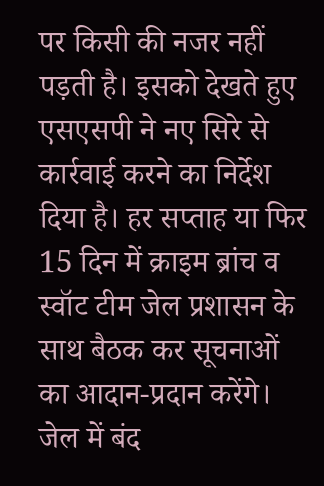पर किसी की नजर नहीं पड़ती है। इसको देखते हुए एसएसपी ने नए सिरे से कार्रवाई करने का निर्देश दिया है। हर सप्ताह या फिर 15 दिन में क्राइम ब्रांच व स्वॉट टीम जेल प्रशासन के साथ बैठक कर सूचनाओं का आदान-प्रदान करेंगे। जेल में बंद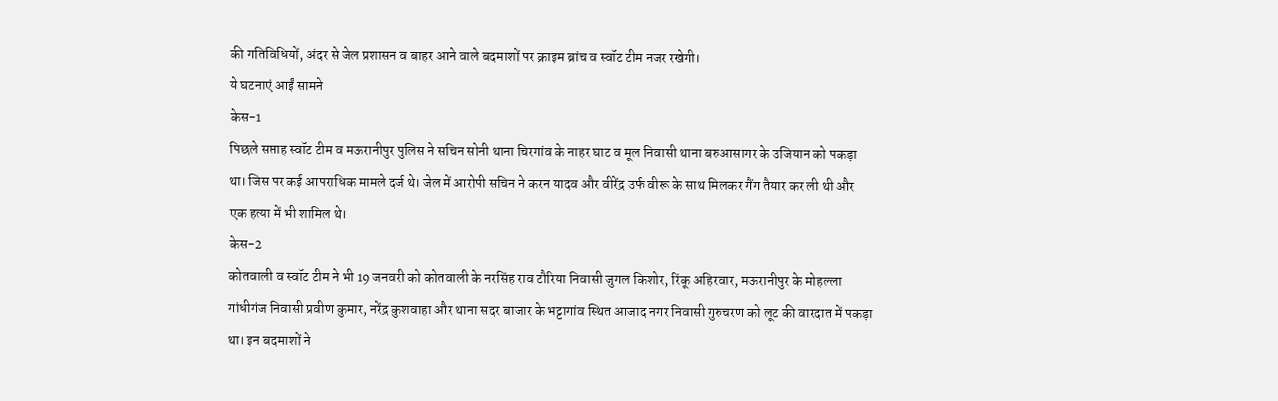की गतिविधियों, अंदर से जेल प्रशासन व बाहर आने वाले बदमाशों पर क्राइम ब्रांच व स्वॉट टीम नजर रखेगी।
ये घटनाएं आईं सामने
केस-1
पिछले सप्ताह स्वॉट टीम व मऊरानीपुर पुलिस ने सचिन सोनी थाना चिरगांव के नाहर घाट व मूल निवासी थाना बरुआसागर के उजियान को पकड़ा था। जिस पर कई आपराधिक मामले दर्ज थे। जेल में आरोपी सचिन ने करन यादव और वीरेंद्र उर्फ वीरू के साथ मिलकर गैंग तैयार कर ली थी और एक हत्या में भी शामिल थे।
केस-2
कोतवाली व स्वॉट टीम ने भी 19 जनवरी को कोतवाली के नरसिंह राव टौरिया निवासी जुगल किशोर, रिंकू अहिरवार, मऊरानीपुर के मोहल्ला गांधीगंज निवासी प्रवीण कुमार, नरेंद्र कुशवाहा और थाना सदर बाजार के भट्टागांव स्थित आजाद नगर निवासी गुरुचरण को लूट की वारदात में पकड़ा था। इन बदमाशों ने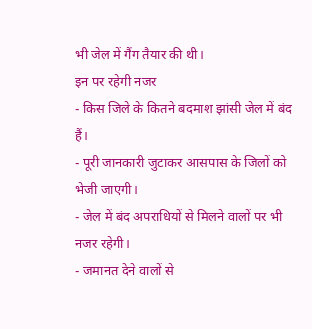भी जेल में गैंग तैयार की थी।
इन पर रहेगी नजर
- किस जिले के कितने बदमाश झांसी जेल में बंद हैं।
- पूरी जानकारी जुटाकर आसपास के जिलों को भेजी जाएगी।
- जेल में बंद अपराधियों से मिलने वालों पर भी नजर रहेगी।
- जमानत देने वालों से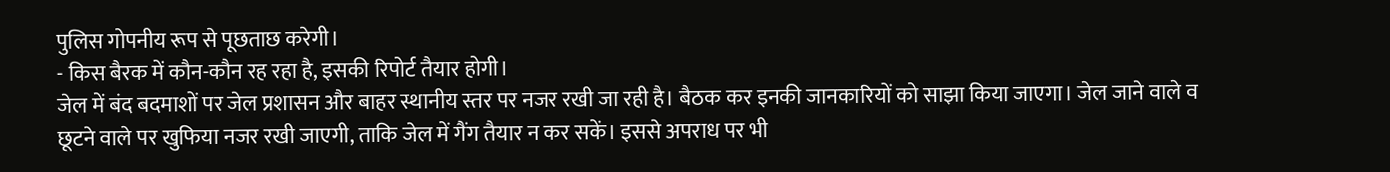पुलिस गोपनीय रूप से पूछताछ करेगी।
- किस बैरक में कौन-कौन रह रहा है, इसकी रिपोर्ट तैयार होगी।
जेल में बंद बदमाशों पर जेल प्रशासन और बाहर स्थानीय स्तर पर नजर रखी जा रही है। बैठक कर इनकी जानकारियों को साझा किया जाएगा। जेल जाने वाले व छूटने वाले पर खुफिया नजर रखी जाएगी, ताकि जेल में गैंग तैयार न कर सकें। इससे अपराध पर भी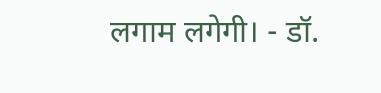लगाम लगेगी। - डॉ.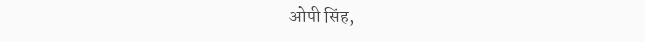ओपी सिंह,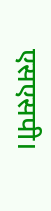एसएसपी।